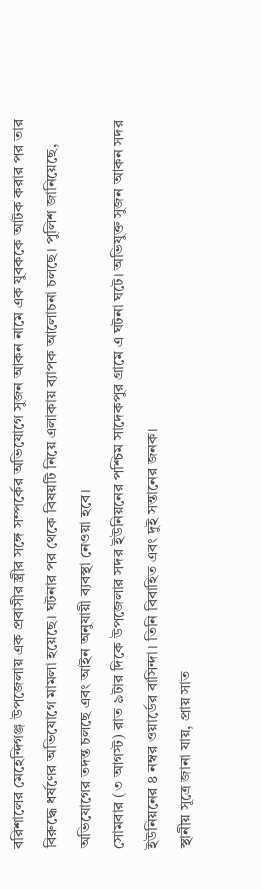বরিশালের মেহেন্দিগঞ্জ উপজেলায় এক প্রবাসীর স্ত্রীর সঙ্গে সম্পর্কের অভিযোগে সুজন আকন নামে এক যুবককে আটক করার পর তার বিরুদ্ধে ধর্ষণের অভিযোগে মামলা হয়েছে। ঘটনার পর থেকে বিষয়টি নিয়ে এলাকায় ব্যাপক আলোচনা চলছে। পুলিশ জানিয়েছে, অভিযোগের তদন্ত চলছে এবং আইন অনুযায়ী ব্যবস্থা নেওয়া হবে।
সোমবার (৩ আগস্ট) রাত ৯টার দিকে উপজেলার সদর ইউনিয়নের পশ্চিম সাদেকপুর গ্রামে এ ঘটনা ঘটে। অভিযুক্ত সুজন আকন সদর ইউনিয়নের ৪ নম্বর ওয়ার্ডের বাসিন্দা। তিনি বিবাহিত এবং দুই সন্তানের জনক।
স্থানীয় সূত্রে জানা যায়, প্রায় সাত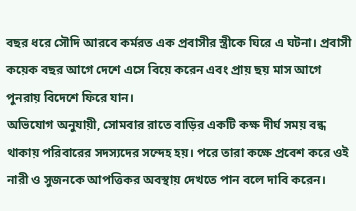বছর ধরে সৌদি আরবে কর্মরত এক প্রবাসীর স্ত্রীকে ঘিরে এ ঘটনা। প্রবাসী কয়েক বছর আগে দেশে এসে বিয়ে করেন এবং প্রায় ছয় মাস আগে পুনরায় বিদেশে ফিরে যান।
অভিযোগ অনুযায়ী, সোমবার রাতে বাড়ির একটি কক্ষ দীর্ঘ সময় বন্ধ থাকায় পরিবারের সদস্যদের সন্দেহ হয়। পরে তারা কক্ষে প্রবেশ করে ওই নারী ও সুজনকে আপত্তিকর অবস্থায় দেখতে পান বলে দাবি করেন।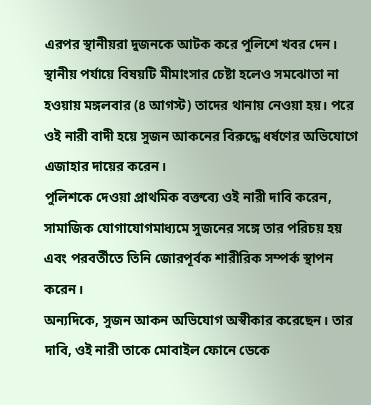এরপর স্থানীয়রা দুজনকে আটক করে পুলিশে খবর দেন।
স্থানীয় পর্যায়ে বিষয়টি মীমাংসার চেষ্টা হলেও সমঝোতা না হওয়ায় মঙ্গলবার (৪ আগস্ট) তাদের থানায় নেওয়া হয়। পরে ওই নারী বাদী হয়ে সুজন আকনের বিরুদ্ধে ধর্ষণের অভিযোগে এজাহার দায়ের করেন।
পুলিশকে দেওয়া প্রাথমিক বক্তব্যে ওই নারী দাবি করেন, সামাজিক যোগাযোগমাধ্যমে সুজনের সঙ্গে তার পরিচয় হয় এবং পরবর্তীতে তিনি জোরপূর্বক শারীরিক সম্পর্ক স্থাপন করেন।
অন্যদিকে, সুজন আকন অভিযোগ অস্বীকার করেছেন। তার দাবি, ওই নারী তাকে মোবাইল ফোনে ডেকে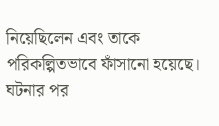নিয়েছিলেন এবং তাকে পরিকল্পিতভাবে ফাঁসানো হয়েছে।
ঘটনার পর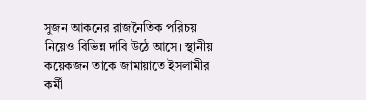সুজন আকনের রাজনৈতিক পরিচয় নিয়েও বিভিন্ন দাবি উঠে আসে। স্থানীয় কয়েকজন তাকে জামায়াতে ইসলামীর কর্মী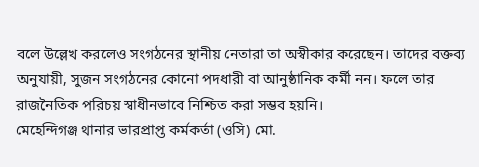বলে উল্লেখ করলেও সংগঠনের স্থানীয় নেতারা তা অস্বীকার করেছেন। তাদের বক্তব্য অনুযায়ী, সুজন সংগঠনের কোনো পদধারী বা আনুষ্ঠানিক কর্মী নন। ফলে তার রাজনৈতিক পরিচয় স্বাধীনভাবে নিশ্চিত করা সম্ভব হয়নি।
মেহেন্দিগঞ্জ থানার ভারপ্রাপ্ত কর্মকর্তা (ওসি) মো.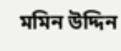মমিন উদ্দিন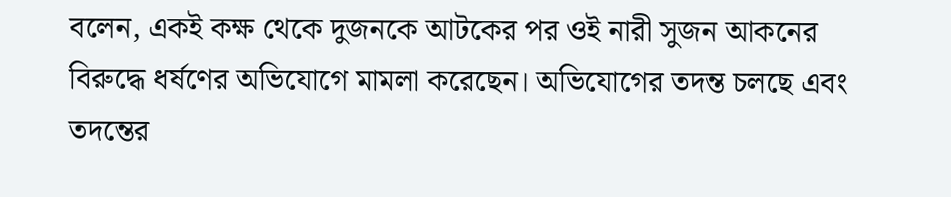বলেন, একই কক্ষ থেকে দুজনকে আটকের পর ওই নারী সুজন আকনের বিরুদ্ধে ধর্ষণের অভিযোগে মামলা করেছেন। অভিযোগের তদন্ত চলছে এবং তদন্তের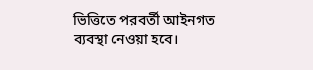ভিত্তিতে পরবর্তী আইনগত ব্যবস্থা নেওয়া হবে।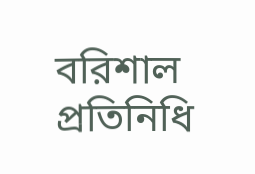বরিশাল প্রতিনিধি